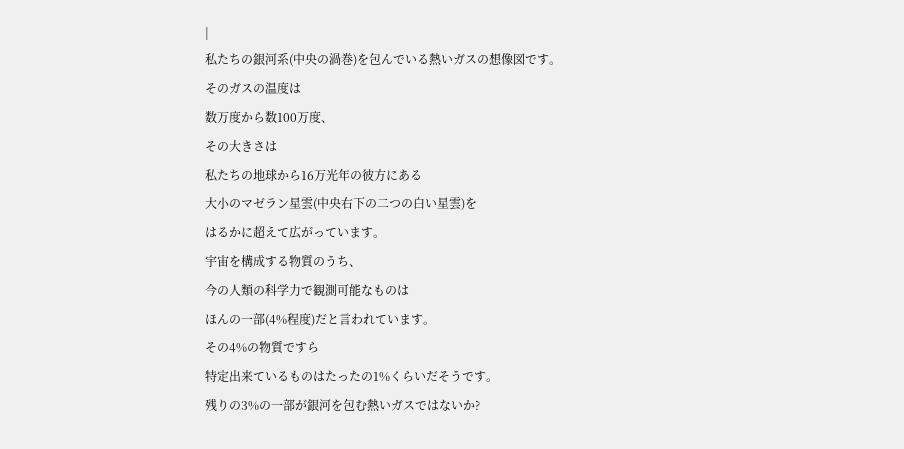|
私たちの銀河系(中央の渦巻)を包んでいる熱いガスの想像図です。
そのガスの温度は
数万度から数100万度、
その大きさは
私たちの地球から16万光年の彼方にある
大小のマゼラン星雲(中央右下の二つの白い星雲)を
はるかに超えて広がっています。
宇宙を構成する物質のうち、
今の人類の科学力で観測可能なものは
ほんの一部(4%程度)だと言われています。
その4%の物質ですら
特定出来ているものはたったの1%くらいだそうです。
残りの3%の一部が銀河を包む熱いガスではないか?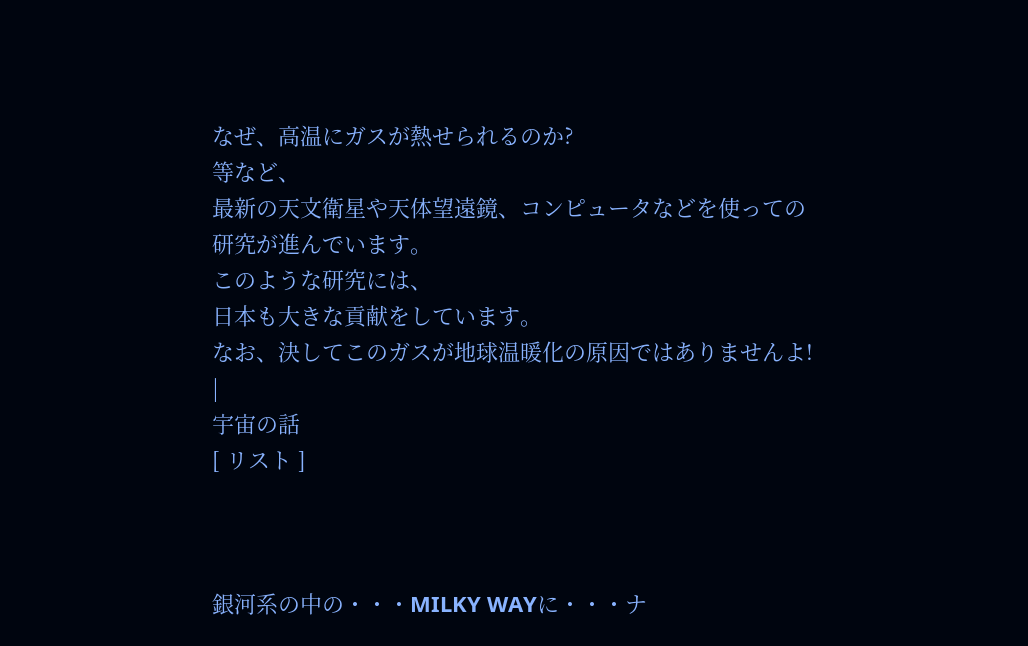なぜ、高温にガスが熱せられるのか?
等など、
最新の天文衛星や天体望遠鏡、コンピュータなどを使っての
研究が進んでいます。
このような研究には、
日本も大きな貢献をしています。
なお、決してこのガスが地球温暖化の原因ではありませんよ!
|
宇宙の話
[ リスト ]



銀河系の中の・・・MILKY WAYに・・・ナ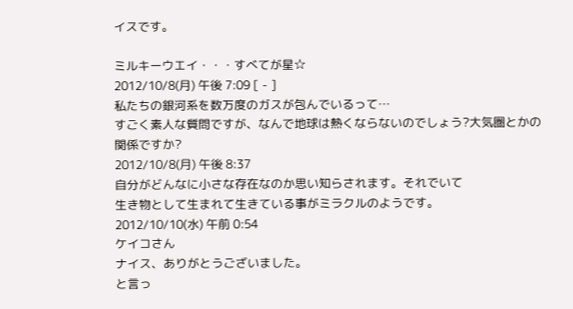イスです。

ミルキーウエイ・・・すべてが星☆
2012/10/8(月) 午後 7:09 [ - ]
私たちの銀河系を数万度のガスが包んでいるって…
すごく素人な質問ですが、なんで地球は熱くならないのでしょう?大気圏とかの関係ですか?
2012/10/8(月) 午後 8:37
自分がどんなに小さな存在なのか思い知らされます。それでいて
生き物として生まれて生きている事がミラクルのようです。
2012/10/10(水) 午前 0:54
ケイコさん
ナイス、ありがとうございました。
と言っ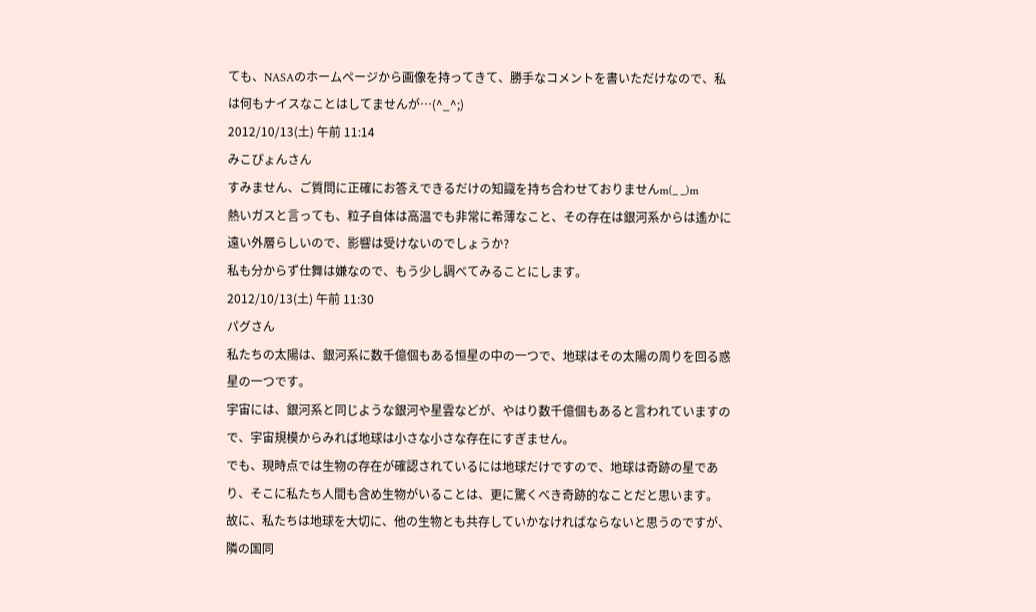ても、NASAのホームページから画像を持ってきて、勝手なコメントを書いただけなので、私は何もナイスなことはしてませんが…(^_^;)
2012/10/13(土) 午前 11:14
みこぴょんさん
すみません、ご質問に正確にお答えできるだけの知識を持ち合わせておりませんm(_ _)m
熱いガスと言っても、粒子自体は高温でも非常に希薄なこと、その存在は銀河系からは遙かに遠い外層らしいので、影響は受けないのでしょうか?
私も分からず仕舞は嫌なので、もう少し調べてみることにします。
2012/10/13(土) 午前 11:30
パグさん
私たちの太陽は、銀河系に数千億個もある恒星の中の一つで、地球はその太陽の周りを回る惑星の一つです。
宇宙には、銀河系と同じような銀河や星雲などが、やはり数千億個もあると言われていますので、宇宙規模からみれば地球は小さな小さな存在にすぎません。
でも、現時点では生物の存在が確認されているには地球だけですので、地球は奇跡の星であり、そこに私たち人間も含め生物がいることは、更に驚くべき奇跡的なことだと思います。
故に、私たちは地球を大切に、他の生物とも共存していかなければならないと思うのですが、
隣の国同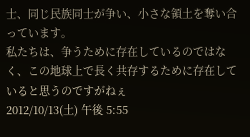士、同じ民族同士が争い、小さな領土を奪い合っています。
私たちは、争うために存在しているのではなく、この地球上で長く共存するために存在していると思うのですがねぇ
2012/10/13(土) 午後 5:55